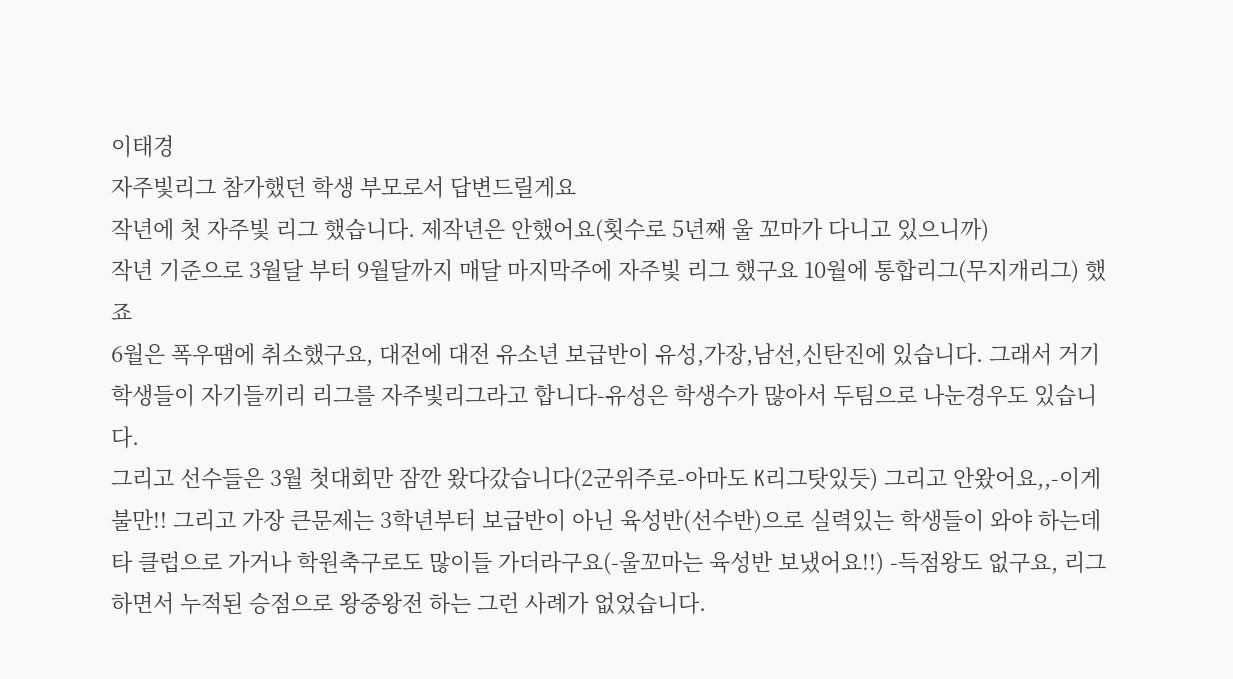이태경
자주빛리그 참가했던 학생 부모로서 답변드릴게요
작년에 첫 자주빛 리그 했습니다. 제작년은 안했어요(횟수로 5년째 울 꼬마가 다니고 있으니까)
작년 기준으로 3월달 부터 9월달까지 매달 마지막주에 자주빛 리그 했구요 10월에 통합리그(무지개리그) 했죠
6월은 폭우땜에 취소했구요, 대전에 대전 유소년 보급반이 유성,가장,남선,신탄진에 있습니다. 그래서 거기 학생들이 자기들끼리 리그를 자주빛리그라고 합니다-유성은 학생수가 많아서 두팀으로 나눈경우도 있습니다.
그리고 선수들은 3월 첫대회만 잠깐 왔다갔습니다(2군위주로-아마도 K리그탓있듯) 그리고 안왔어요,,-이게 불만!! 그리고 가장 큰문제는 3학년부터 보급반이 아닌 육성반(선수반)으로 실력있는 학생들이 와야 하는데 타 클럽으로 가거나 학원축구로도 많이들 가더라구요(-울꼬마는 육성반 보냈어요!!) -득점왕도 없구요, 리그하면서 누적된 승점으로 왕중왕전 하는 그런 사례가 없었습니다.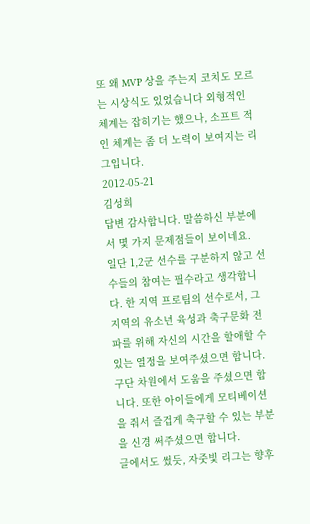또 왜 MVP 상을 주는지 코치도 모르는 시상식도 있었습니다 외형적인 체계는 잡히기는 했으나, 소프트 적인 체계는 좀 더 노력이 보여지는 리그입니다.
2012-05-21
김성희
답변 감사합니다. 말씀하신 부분에서 몇 가지 문제점들이 보이네요.
일단 1,2군 선수를 구분하지 않고 선수들의 참여는 필수라고 생각합니다. 한 지역 프로팀의 선수로서, 그 지역의 유소년 육성과 축구문화 전파를 위해 자신의 시간을 할애할 수 있는 열정을 보여주셨으면 합니다. 구단 차원에서 도움을 주셨으면 합니다. 또한 아이들에게 모티베이션을 줘서 즐겁게 축구할 수 있는 부분을 신경 써주셨으면 합니다.
글에서도 썼듯, 자줏빛 리그는 향후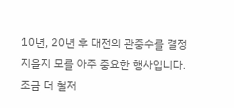10년, 20년 후 대전의 관중수를 결정 지을지 모를 아주 중요한 행사입니다. 조금 더 철저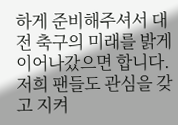하게 준비해주셔서 대전 축구의 미래를 밝게 이어나갔으면 합니다. 저희 팬들도 관심을 갖고 지켜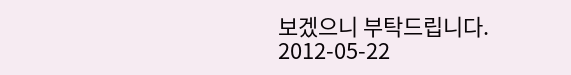보겠으니 부탁드립니다.
2012-05-22